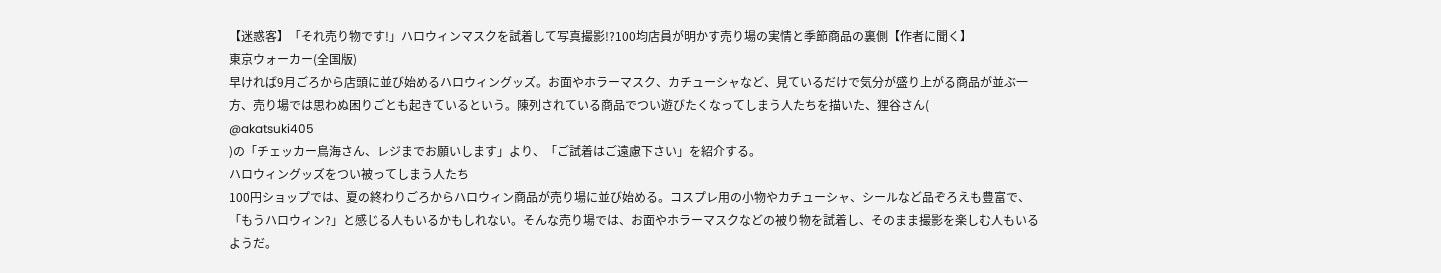【迷惑客】「それ売り物です!」ハロウィンマスクを試着して写真撮影!?100均店員が明かす売り場の実情と季節商品の裏側【作者に聞く】
東京ウォーカー(全国版)
早ければ9月ごろから店頭に並び始めるハロウィングッズ。お面やホラーマスク、カチューシャなど、見ているだけで気分が盛り上がる商品が並ぶ一方、売り場では思わぬ困りごとも起きているという。陳列されている商品でつい遊びたくなってしまう人たちを描いた、狸谷さん(
@akatsuki405
)の「チェッカー鳥海さん、レジまでお願いします」より、「ご試着はご遠慮下さい」を紹介する。
ハロウィングッズをつい被ってしまう人たち
100円ショップでは、夏の終わりごろからハロウィン商品が売り場に並び始める。コスプレ用の小物やカチューシャ、シールなど品ぞろえも豊富で、「もうハロウィン?」と感じる人もいるかもしれない。そんな売り場では、お面やホラーマスクなどの被り物を試着し、そのまま撮影を楽しむ人もいるようだ。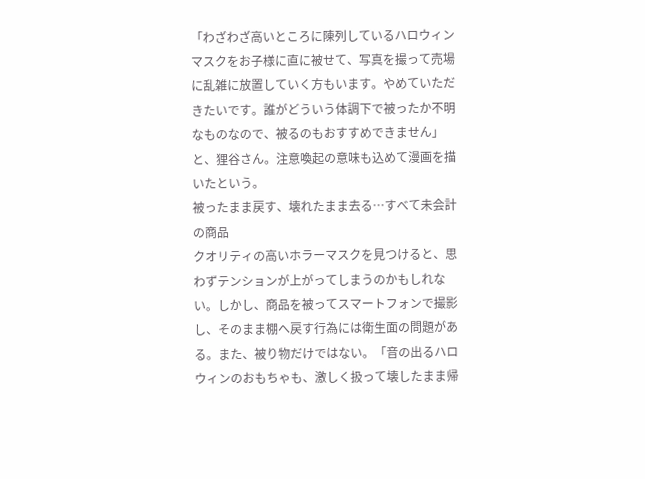「わざわざ高いところに陳列しているハロウィンマスクをお子様に直に被せて、写真を撮って売場に乱雑に放置していく方もいます。やめていただきたいです。誰がどういう体調下で被ったか不明なものなので、被るのもおすすめできません」と、狸谷さん。注意喚起の意味も込めて漫画を描いたという。
被ったまま戻す、壊れたまま去る…すべて未会計の商品
クオリティの高いホラーマスクを見つけると、思わずテンションが上がってしまうのかもしれない。しかし、商品を被ってスマートフォンで撮影し、そのまま棚へ戻す行為には衛生面の問題がある。また、被り物だけではない。「音の出るハロウィンのおもちゃも、激しく扱って壊したまま帰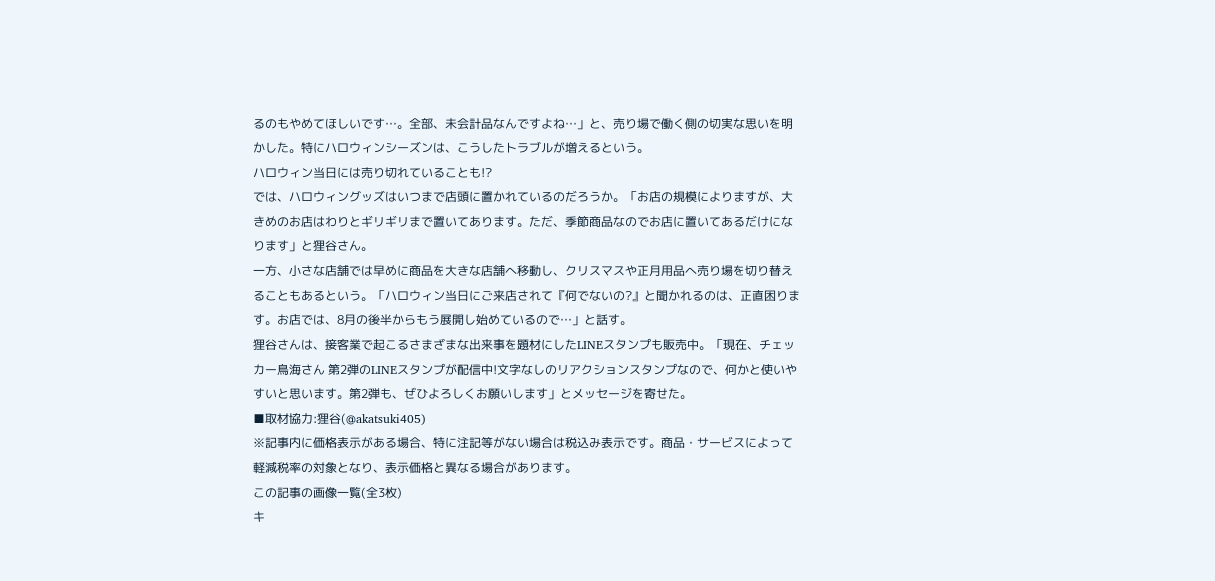るのもやめてほしいです…。全部、未会計品なんですよね…」と、売り場で働く側の切実な思いを明かした。特にハロウィンシーズンは、こうしたトラブルが増えるという。
ハロウィン当日には売り切れていることも!?
では、ハロウィングッズはいつまで店頭に置かれているのだろうか。「お店の規模によりますが、大きめのお店はわりとギリギリまで置いてあります。ただ、季節商品なのでお店に置いてあるだけになります」と狸谷さん。
一方、小さな店舗では早めに商品を大きな店舗へ移動し、クリスマスや正月用品へ売り場を切り替えることもあるという。「ハロウィン当日にご来店されて『何でないの?』と聞かれるのは、正直困ります。お店では、8月の後半からもう展開し始めているので…」と話す。
狸谷さんは、接客業で起こるさまざまな出来事を題材にしたLINEスタンプも販売中。「現在、チェッカー鳥海さん 第2弾のLINEスタンプが配信中!文字なしのリアクションスタンプなので、何かと使いやすいと思います。第2弾も、ぜひよろしくお願いします」とメッセージを寄せた。
■取材協力:狸谷(@akatsuki405)
※記事内に価格表示がある場合、特に注記等がない場合は税込み表示です。商品・サービスによって軽減税率の対象となり、表示価格と異なる場合があります。
この記事の画像一覧(全3枚)
キ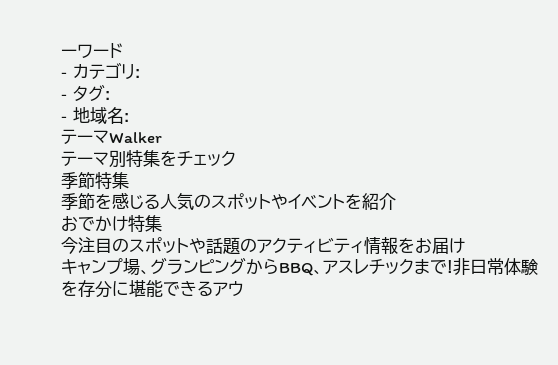ーワード
- カテゴリ:
- タグ:
- 地域名:
テーマWalker
テーマ別特集をチェック
季節特集
季節を感じる人気のスポットやイベントを紹介
おでかけ特集
今注目のスポットや話題のアクティビティ情報をお届け
キャンプ場、グランピングからBBQ、アスレチックまで!非日常体験を存分に堪能できるアウ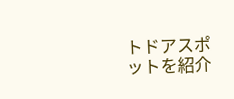トドアスポットを紹介